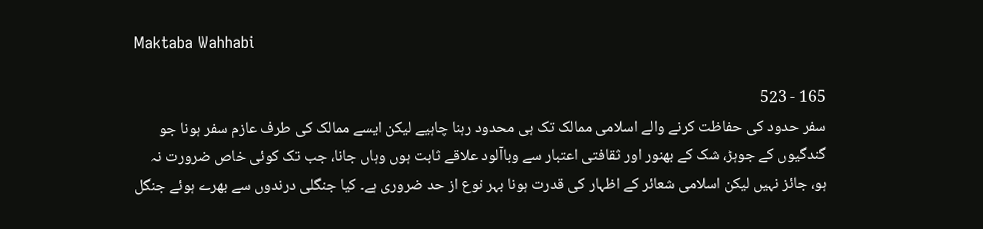Maktaba Wahhabi

165 - 523
سفر حدود کی حفاظت کرنے والے اسلامی ممالک تک ہی محدود رہنا چاہیے لیکن ایسے ممالک کی طرف عازم سفر ہونا جو گندگیوں کے جوہڑ، شک کے بھنور اور ثقافتی اعتبار سے وباآلود علاقے ثابت ہوں وہاں جانا، جب تک کوئی خاص ضرورت نہ ہو، جائز نہیں لیکن اسلامی شعائر کے اظہار کی قدرت ہونا بہر نوع از حد ضروری ہے۔ کیا جنگلی درندوں سے بھرے ہوئے جنگل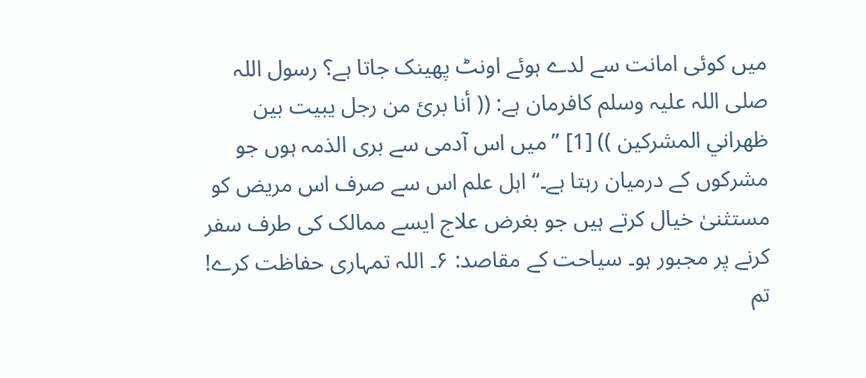میں کوئی امانت سے لدے ہوئے اونٹ پھینک جاتا ہے؟ رسول اللہ صلی اللہ علیہ وسلم کافرمان ہے: (( أنا برئ من رجل یبیت بین ظھراني المشرکین )) [1] ’’میں اس آدمی سے بری الذمہ ہوں جو مشرکوں کے درمیان رہتا ہے۔‘‘ اہل علم اس سے صرف اس مریض کو مستثنیٰ خیال کرتے ہیں جو بغرض علاج ایسے ممالک کی طرف سفر کرنے پر مجبور ہو۔ سیاحت کے مقاصد: ۶۔ اللہ تمہاری حفاظت کرے! تم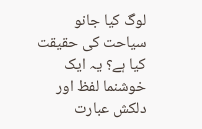لوگ کیا جانو سیاحت کی حقیقت کیا ہے؟ یہ ایک خوشنما لفظ اور دلکش عبارت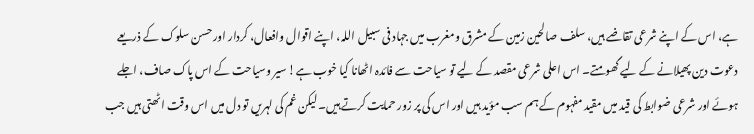ہے، اس کے اپنے شرعی تقاضے ہیں، سلف صالحین زمین کے مشرق ومغرب میں جہاد فی سبیل اللہ، اپنے اقوال وافعال، کردار اور حسن سلوک کے ذریعے دعوت دین پھیلانے کے لیے گھومتے۔ اس اعلی شرعی مقصد کے لیے تو سیاحت سے فائدہ اٹھانا کیا خوب ہے! سیر وسیاحت کے اس پاک صاف، اجلے ہوئے اور شرعی ضوابط کی قید میں مقید مفہوم کے ہم سب مؤید ہیں اور اس کی پر زور حمایت کرتے ہیں۔ لیکن غم کی لہریں تو دل میں اس وقت اٹھتی ہیں جب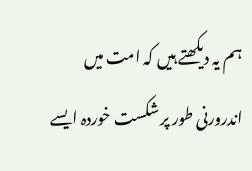ہم یہ دیکھتے ہیں کہ امت میں اندرورنی طور پر شکست خوردہ ایسے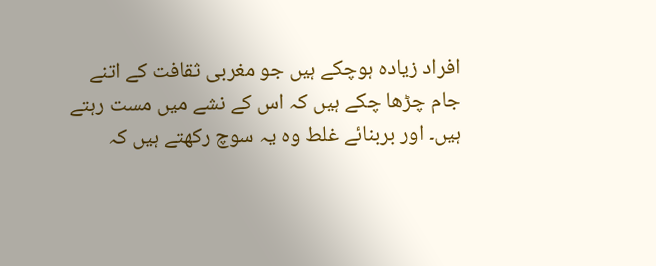افراد زیادہ ہوچکے ہیں جو مغربی ثقافت کے اتنے جام چڑھا چکے ہیں کہ اس کے نشے میں مست رہتے ہیں۔ اور بربنائے غلط وہ یہ سوچ رکھتے ہیں کہ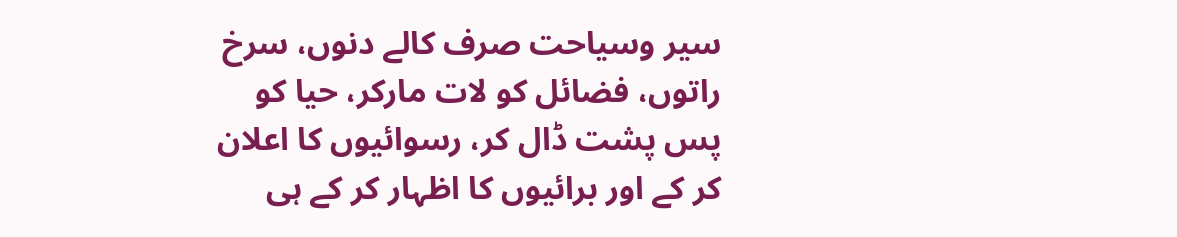سیر وسیاحت صرف کالے دنوں، سرخ راتوں، فضائل کو لات مارکر، حیا کو پس پشت ڈال کر، رسوائیوں کا اعلان کر کے اور برائیوں کا اظہار کر کے ہی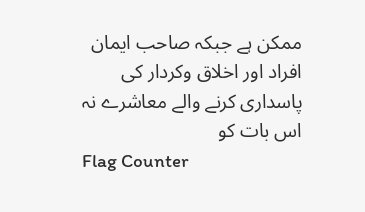ممکن ہے جبکہ صاحب ایمان افراد اور اخلاق وکردار کی پاسداری کرنے والے معاشرے نہ اس بات کو
Flag Counter